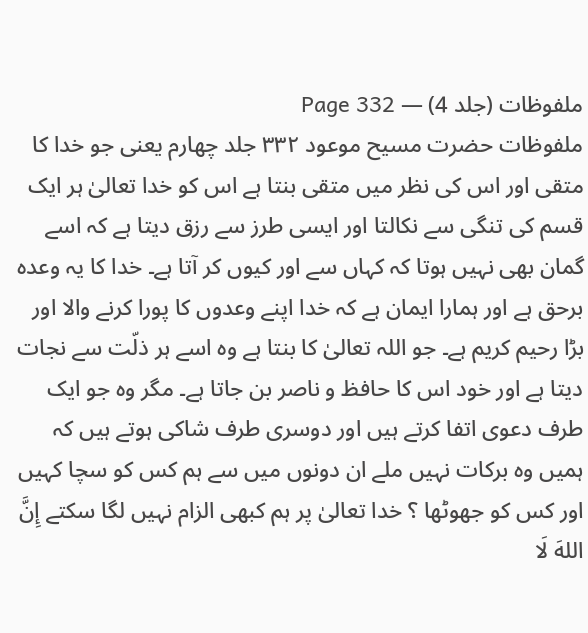ملفوظات (جلد 4) — Page 332
ملفوظات حضرت مسیح موعود ۳۳۲ جلد چهارم یعنی جو خدا کا متقی اور اس کی نظر میں متقی بنتا ہے اس کو خدا تعالیٰ ہر ایک قسم کی تنگی سے نکالتا اور ایسی طرز سے رزق دیتا ہے کہ اسے گمان بھی نہیں ہوتا کہ کہاں سے اور کیوں کر آتا ہے۔ خدا کا یہ وعدہ برحق ہے اور ہمارا ایمان ہے کہ خدا اپنے وعدوں کا پورا کرنے والا اور بڑا رحیم کریم ہے۔ جو اللہ تعالیٰ کا بنتا ہے وہ اسے ہر ذلّت سے نجات دیتا ہے اور خود اس کا حافظ و ناصر بن جاتا ہے۔ مگر وہ جو ایک طرف دعوی اتفا کرتے ہیں اور دوسری طرف شاکی ہوتے ہیں کہ ہمیں وہ برکات نہیں ملے ان دونوں میں سے ہم کس کو سچا کہیں اور کس کو جھوٹھا ؟ خدا تعالیٰ پر ہم کبھی الزام نہیں لگا سکتے إِنَّ اللهَ لَا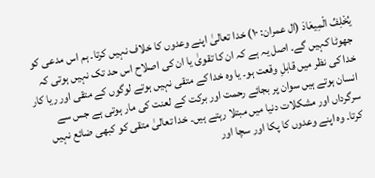يُخْلِفُ الْمِيعَادَ (ال عمران: ۱۰) خدا تعالیٰ اپنے وعدوں کا خلاف نہیں کرتا۔ ہم اس مدعی کو جھوٹا کہیں گے۔ اصل یہ ہے کہ ان کا تقویٰ یا ان کی اصلاح اس حد تک نہیں ہوتی کہ خدا کی نظر میں قابلِ وقعت ہو۔ یا وہ خدا کے متقی نہیں ہوتے لوگوں کے متقی اور ریا کار انسان ہوتے ہیں سوان پر بجائے رحمت اور برکت کے لعنت کی مار ہوتی ہے جس سے سرگرداں اور مشکلات دنیا میں مبتلا رہتے ہیں۔ خدا تعالیٰ متقی کو کبھی ضائع نہیں کرتا۔ وہ اپنے وعدوں کا پکا اور سچا اور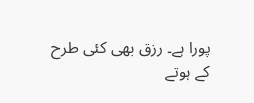پورا ہے۔ رزق بھی کئی طرح کے ہوتے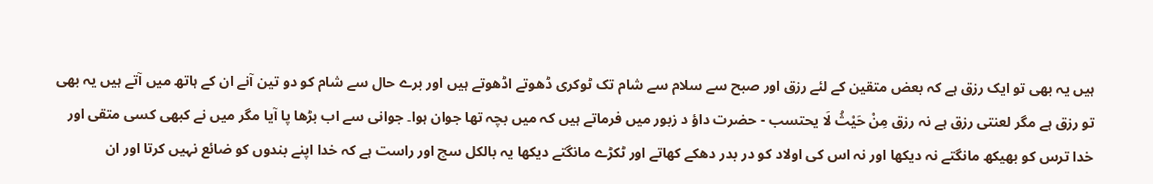ہیں یہ بھی تو ایک رزق ہے کہ بعض متقین کے لئے رزق اور صبح سے سلام سے شام تک ٹوکری ڈھوتے اڈھوتے ہیں اور برے حال سے شام کو دو تین آنے ان کے ہاتھ میں آتے ہیں یہ بھی تو رزق ہے مگر لعنتی رزق ہے نہ رزق مِنْ حَيْثُ لَا يحتسب - حضرت داؤ د زبور میں فرماتے ہیں کہ میں بچہ تھا جوان ہوا۔ جوانی سے اب بڑھا پا آیا مگر میں نے کبھی کسی متقی اور خدا ترس کو بھیکھ مانگتے نہ دیکھا اور نہ اس کی اولاد کو در بدر دھکے کھاتے اور ٹکڑے مانگتے دیکھا یہ بالکل سچ اور راست ہے کہ خدا اپنے بندوں کو ضائع نہیں کرتا اور ان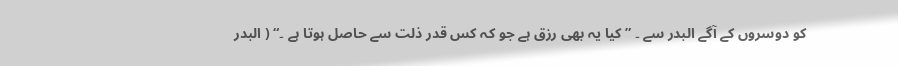کو دوسروں کے آگے البدر سے ۔ ” کیا یہ بھی رزق ہے جو کہ کس قدر ذلت سے حاصل ہوتا ہے ۔“ ( البدر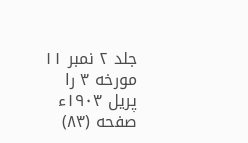جلد ۲ نمبر ۱۱ مورخه ۳ را پریل ۱۹۰۳ء صفحه (۸۳)